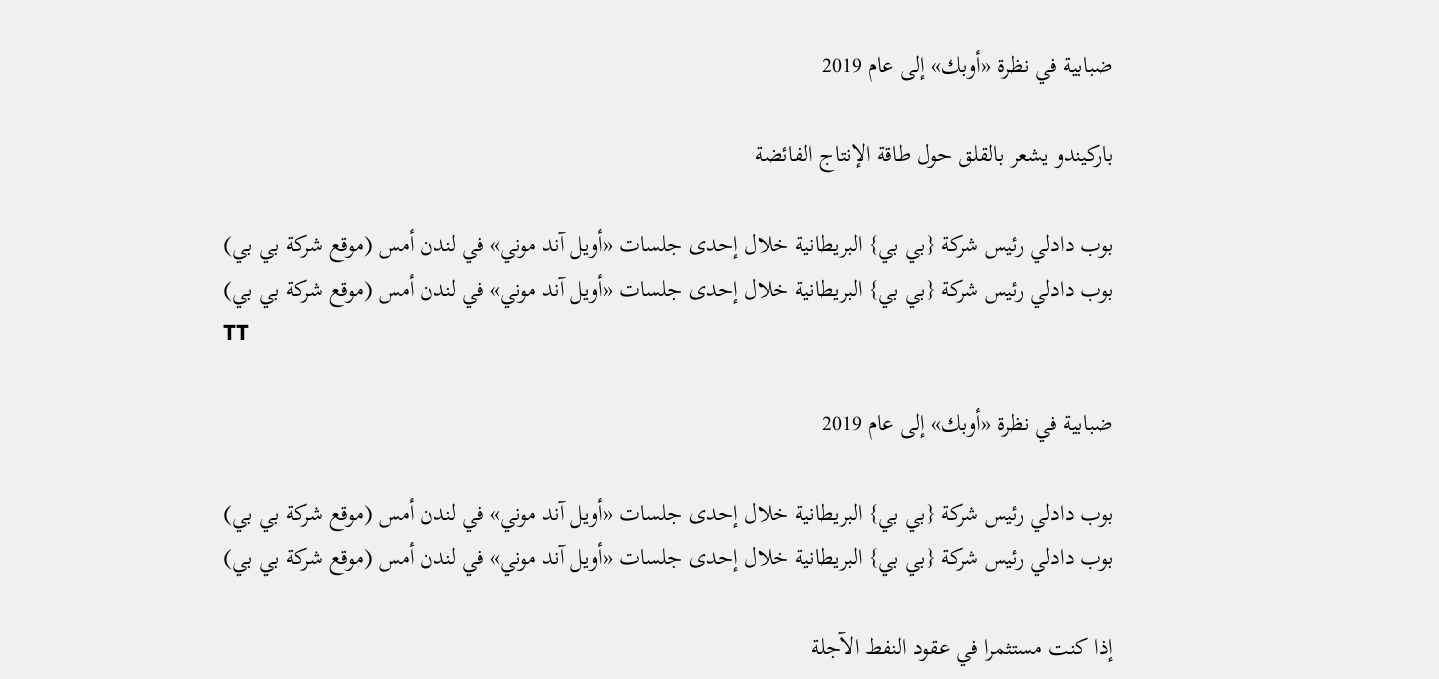ضبابية في نظرة «أوبك» إلى عام 2019

باركيندو يشعر بالقلق حول طاقة الإنتاج الفائضة

بوب دادلي رئيس شركة {بي بي} البريطانية خلال إحدى جلسات «أويل آند موني» في لندن أمس (موقع شركة بي بي)
بوب دادلي رئيس شركة {بي بي} البريطانية خلال إحدى جلسات «أويل آند موني» في لندن أمس (موقع شركة بي بي)
TT

ضبابية في نظرة «أوبك» إلى عام 2019

بوب دادلي رئيس شركة {بي بي} البريطانية خلال إحدى جلسات «أويل آند موني» في لندن أمس (موقع شركة بي بي)
بوب دادلي رئيس شركة {بي بي} البريطانية خلال إحدى جلسات «أويل آند موني» في لندن أمس (موقع شركة بي بي)

إذا كنت مستثمرا في عقود النفط الآجلة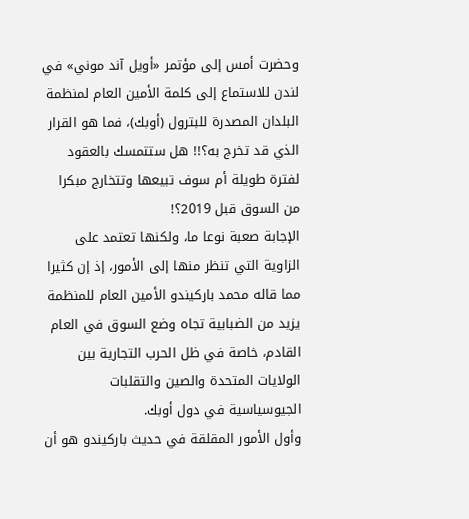وحضرت أمس إلى مؤتمر «أويل آند موني» في لندن للاستماع إلى كلمة الأمين العام لمنظمة البلدان المصدرة للبترول (أوبك)، فما هو القرار الذي قد تخرج به؟!! هل ستتمسك بالعقود لفترة طويلة أم سوف تبيعها وتتخارج مبكرا من السوق قبل 2019؟!
الإجابة صعبة نوعا ما، ولكنها تعتمد على الزاوية التي تنظر منها إلى الأمور، إذ إن كثيرا مما قاله محمد باركيندو الأمين العام للمنظمة يزيد من الضبابية تجاه وضع السوق في العام القادم، خاصة في ظل الحرب التجارية بين الولايات المتحدة والصين والتقلبات الجيوسياسية في دول أوبك.
وأول الأمور المقلقة في حديث باركيندو هو أن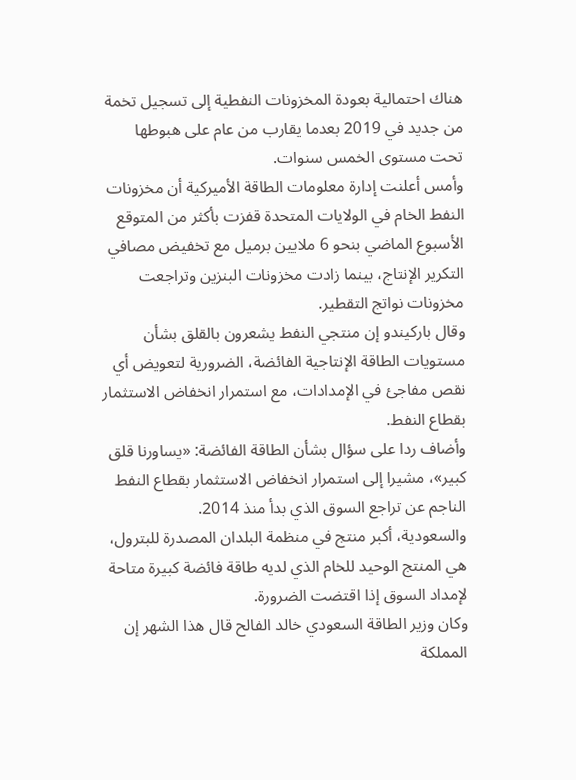هناك احتمالية بعودة المخزونات النفطية إلى تسجيل تخمة من جديد في 2019 بعدما يقارب من عام على هبوطها تحت مستوى الخمس سنوات.
وأمس أعلنت إدارة معلومات الطاقة الأميركية أن مخزونات النفط الخام في الولايات المتحدة قفزت بأكثر من المتوقع الأسبوع الماضي بنحو 6 ملايين برميل مع تخفيض مصافي التكرير الإنتاج، بينما زادت مخزونات البنزين وتراجعت مخزونات نواتج التقطير.
وقال باركيندو إن منتجي النفط يشعرون بالقلق بشأن مستويات الطاقة الإنتاجية الفائضة، الضرورية لتعويض أي نقص مفاجئ في الإمدادات، مع استمرار انخفاض الاستثمار بقطاع النفط.
وأضاف ردا على سؤال بشأن الطاقة الفائضة: «يساورنا قلق كبير»، مشيرا إلى استمرار انخفاض الاستثمار بقطاع النفط الناجم عن تراجع السوق الذي بدأ منذ 2014.
والسعودية، أكبر منتج في منظمة البلدان المصدرة للبترول، هي المنتج الوحيد للخام الذي لديه طاقة فائضة كبيرة متاحة لإمداد السوق إذا اقتضت الضرورة.
وكان وزير الطاقة السعودي خالد الفالح قال هذا الشهر إن المملكة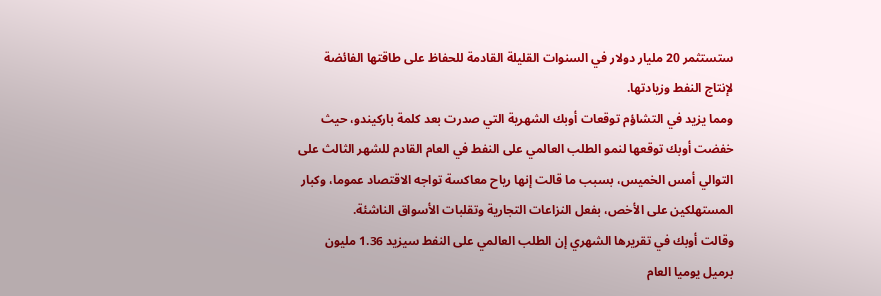ستستثمر 20 مليار دولار في السنوات القليلة القادمة للحفاظ على طاقتها الفائضة لإنتاج النفط وزيادتها.
ومما يزيد في التشاؤم توقعات أوبك الشهرية التي صدرت بعد كلمة باركيندو، حيث خفضت أوبك توقعها لنمو الطلب العالمي على النفط في العام القادم للشهر الثالث على التوالي أمس الخميس، بسبب ما قالت إنها رياح معاكسة تواجه الاقتصاد عموما، وكبار المستهلكين على الأخص، بفعل النزاعات التجارية وتقلبات الأسواق الناشئة.
وقالت أوبك في تقريرها الشهري إن الطلب العالمي على النفط سيزيد 1.36 مليون برميل يوميا العام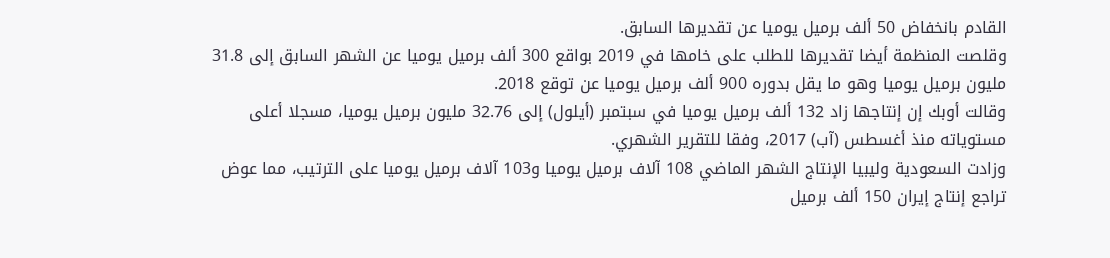القادم بانخفاض 50 ألف برميل يوميا عن تقديرها السابق.
وقلصت المنظمة أيضا تقديرها للطلب على خامها في 2019 بواقع 300 ألف برميل يوميا عن الشهر السابق إلى 31.8 مليون برميل يوميا وهو ما يقل بدوره 900 ألف برميل يوميا عن توقع 2018.
وقالت أوبك إن إنتاجها زاد 132 ألف برميل يوميا في سبتمبر (أيلول) إلى 32.76 مليون برميل يوميا، مسجلا أعلى مستوياته منذ أغسطس (آب) 2017، وفقا للتقرير الشهري.
وزادت السعودية وليبيا الإنتاج الشهر الماضي 108 آلاف برميل يوميا و103 آلاف برميل يوميا على الترتيب، مما عوض تراجع إنتاج إيران 150 ألف برميل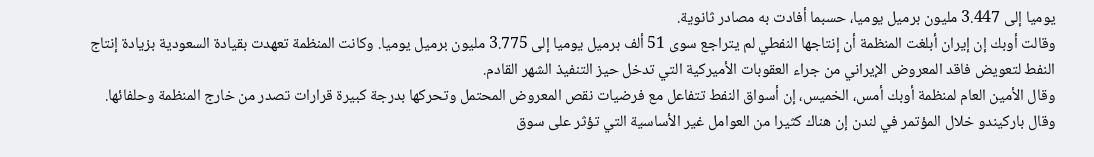يوميا إلى 3.447 مليون برميل يوميا، حسبما أفادت به مصادر ثانوية.
وقالت أوبك إن إيران أبلغت المنظمة أن إنتاجها النفطي لم يتراجع سوى 51 ألف برميل يوميا إلى 3.775 مليون برميل يوميا. وكانت المنظمة تعهدت بقيادة السعودية بزيادة إنتاج النفط لتعويض فاقد المعروض الإيراني من جراء العقوبات الأميركية التي تدخل حيز التنفيذ الشهر القادم.
وقال الأمين العام لمنظمة أوبك أمس، الخميس، إن أسواق النفط تتفاعل مع فرضيات نقص المعروض المحتمل وتحركها بدرجة كبيرة قرارات تصدر من خارج المنظمة وحلفائها.
وقال باركيندو خلال المؤتمر في لندن إن هناك كثيرا من العوامل غير الأساسية التي تؤثر على سوق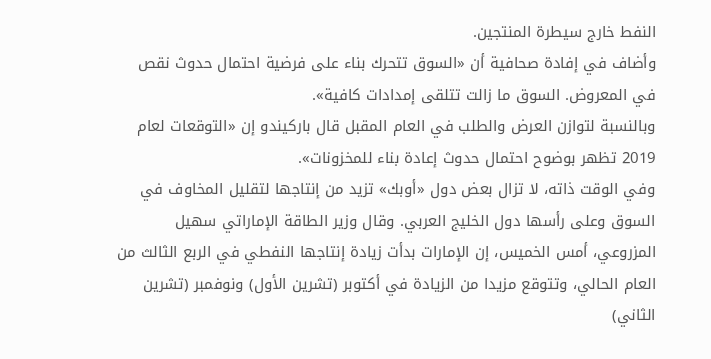النفط خارج سيطرة المنتجين.
وأضاف في إفادة صحافية أن «السوق تتحرك بناء على فرضية احتمال حدوث نقص في المعروض. السوق ما زالت تتلقى إمدادات كافية».
وبالنسبة لتوازن العرض والطلب في العام المقبل قال باركيندو إن «التوقعات لعام 2019 تظهر بوضوح احتمال حدوث إعادة بناء للمخزونات».
وفي الوقت ذاته، لا تزال بعض دول «أوبك» تزيد من إنتاجها لتقليل المخاوف في السوق وعلى رأسها دول الخليج العربي. وقال وزير الطاقة الإماراتي سهيل المزروعي، أمس الخميس، إن الإمارات بدأت زيادة إنتاجها النفطي في الربع الثالث من العام الحالي، وتتوقع مزيدا من الزيادة في أكتوبر (تشرين الأول) ونوفمبر (تشرين الثاني)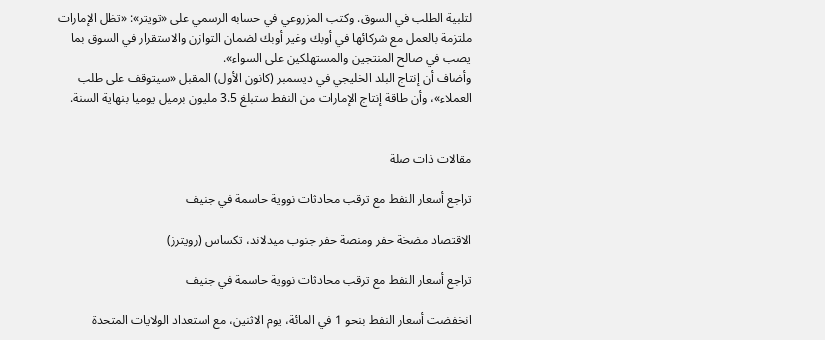لتلبية الطلب في السوق. وكتب المزروعي في حسابه الرسمي على «تويتر»: «تظل الإمارات ملتزمة بالعمل مع شركائها في أوبك وغير أوبك لضمان التوازن والاستقرار في السوق بما يصب في صالح المنتجين والمستهلكين على السواء».
وأضاف أن إنتاج البلد الخليجي في ديسمبر (كانون الأول) المقبل «سيتوقف على طلب العملاء»، وأن طاقة إنتاج الإمارات من النفط ستبلغ 3.5 مليون برميل يوميا بنهاية السنة.


مقالات ذات صلة

تراجع أسعار النفط مع ترقب محادثات نووية حاسمة في جنيف

الاقتصاد مضخة حفر ومنصة حفر جنوب ميدلاند، تكساس (رويترز)

تراجع أسعار النفط مع ترقب محادثات نووية حاسمة في جنيف

انخفضت أسعار النفط بنحو 1 في المائة، يوم الاثنين، مع استعداد الولايات المتحدة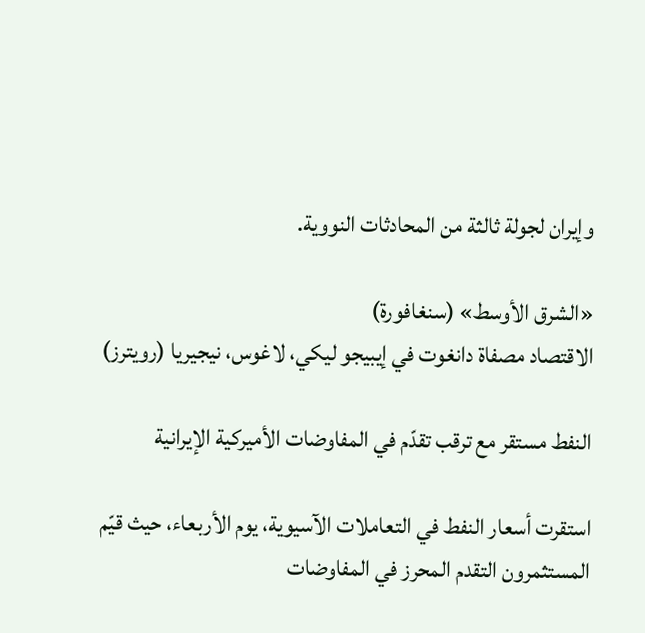وإيران لجولة ثالثة من المحادثات النووية.

«الشرق الأوسط» (سنغافورة)
الاقتصاد مصفاة دانغوت في إيبيجو ليكي، لاغوس، نيجيريا (رويترز)

النفط مستقر مع ترقب تقدّم في المفاوضات الأميركية الإيرانية

استقرت أسعار النفط في التعاملات الآسيوية، يوم الأربعاء، حيث قيّم المستثمرون التقدم المحرز في المفاوضات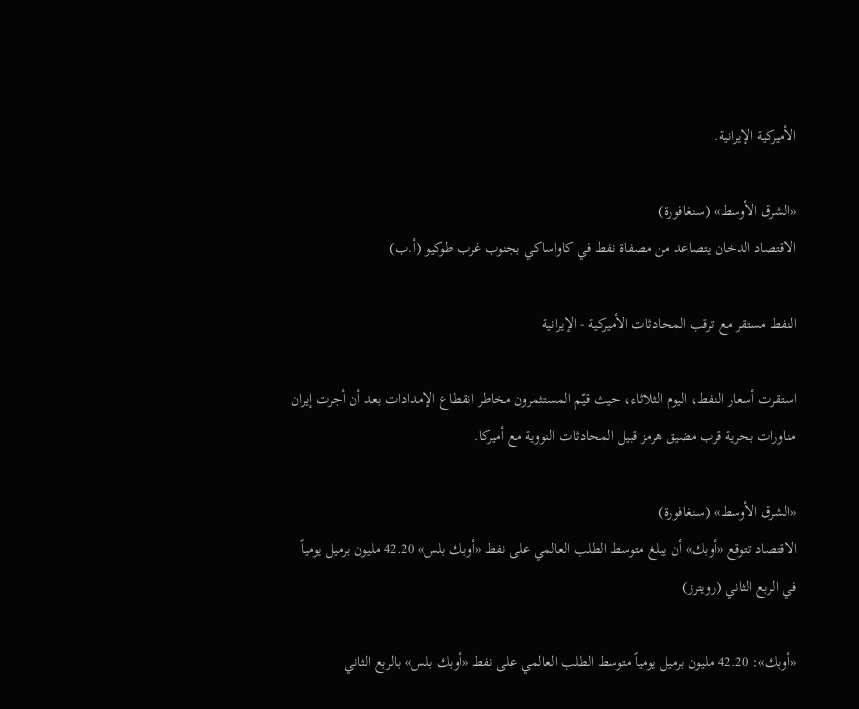الأميركية الإيرانية.

«الشرق الأوسط» (سنغافورة)
الاقتصاد الدخان يتصاعد من مصفاة نفط في كاواساكي بجنوب غرب طوكيو (أ.ب)

النفط مستقر مع ترقب المحادثات الأميركية - الإيرانية

استقرت أسعار النفط، اليوم الثلاثاء، حيث قيّم المستثمرون مخاطر انقطاع الإمدادات بعد أن أجرت إيران مناورات بحرية قرب مضيق هرمز قبيل المحادثات النووية مع أميركا.

«الشرق الأوسط» (سنغافورة)
الاقتصاد تتوقع «أوبك» أن يبلغ متوسط الطلب العالمي على نفط «أوبك بلس» 42.20 مليون برميل يومياً في الربع الثاني (رويترز)

«أوبك»: 42.20 مليون برميل يومياً متوسط الطلب العالمي على نفط «أوبك بلس» بالربع الثاني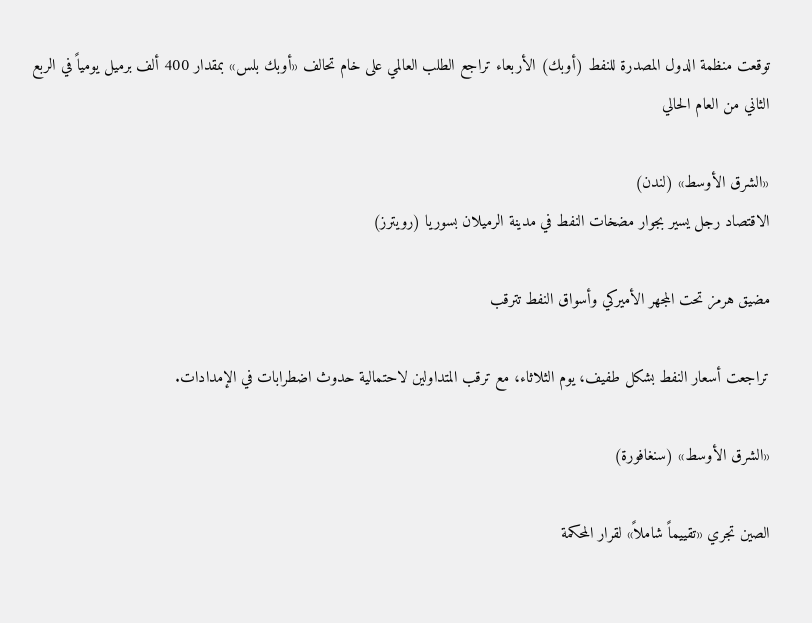توقعت منظمة الدول المصدرة للنفط (أوبك) الأربعاء تراجع الطلب العالمي على خام تحالف «أوبك بلس» بمقدار ‌400 ألف برميل ‌يومياً في الربع الثاني من العام الحالي

«الشرق الأوسط» (لندن)
الاقتصاد رجل يسير بجوار مضخات النفط في مدينة الرميلان بسوريا (رويترز)

مضيق هرمز تحت المجهر الأميركي وأسواق النفط تترقب

تراجعت أسعار النفط بشكل طفيف، يوم الثلاثاء، مع ترقب المتداولين لاحتمالية حدوث اضطرابات في الإمدادات.

«الشرق الأوسط» (سنغافورة)

الصين تجري «تقييماً شاملاً» لقرار المحكمة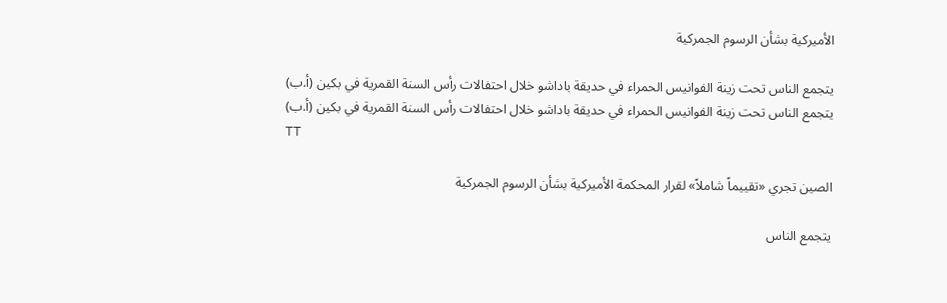الأميركية بشأن الرسوم الجمركية

يتجمع الناس تحت زينة الفوانيس الحمراء في حديقة باداشو خلال احتفالات رأس السنة القمرية في بكين (أ.ب)
يتجمع الناس تحت زينة الفوانيس الحمراء في حديقة باداشو خلال احتفالات رأس السنة القمرية في بكين (أ.ب)
TT

الصين تجري «تقييماً شاملاً» لقرار المحكمة الأميركية بشأن الرسوم الجمركية

يتجمع الناس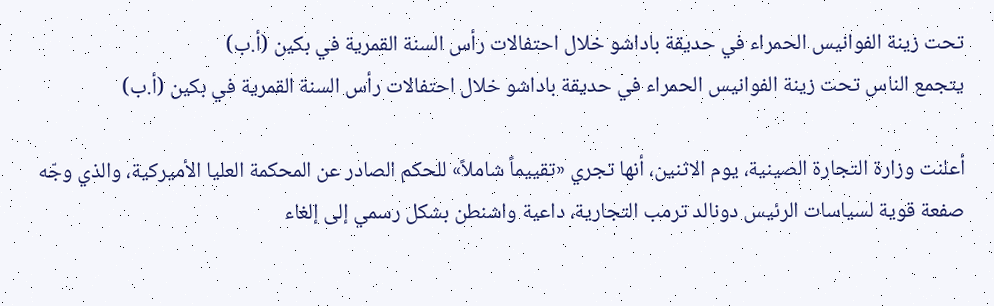تحت زينة الفوانيس الحمراء في حديقة باداشو خلال احتفالات رأس السنة القمرية في بكين (أ.ب)
يتجمع الناس تحت زينة الفوانيس الحمراء في حديقة باداشو خلال احتفالات رأس السنة القمرية في بكين (أ.ب)

أعلنت وزارة التجارة الصينية، يوم الاثنين، أنها تجري «تقييماً شاملاً» للحكم الصادر عن المحكمة العليا الأميركية، والذي وجّه صفعة قوية لسياسات الرئيس دونالد ترمب التجارية، داعية واشنطن بشكل رسمي إلى إلغاء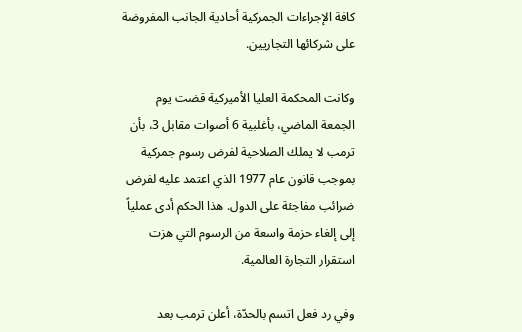كافة الإجراءات الجمركية أحادية الجانب المفروضة على شركائها التجاريين.

وكانت المحكمة العليا الأميركية قضت يوم الجمعة الماضي، بأغلبية 6 أصوات مقابل 3، بأن ترمب لا يملك الصلاحية لفرض رسوم جمركية بموجب قانون عام 1977 الذي اعتمد عليه لفرض ضرائب مفاجئة على الدول. هذا الحكم أدى عملياً إلى إلغاء حزمة واسعة من الرسوم التي هزت استقرار التجارة العالمية.

وفي رد فعل اتسم بالحدّة، أعلن ترمب بعد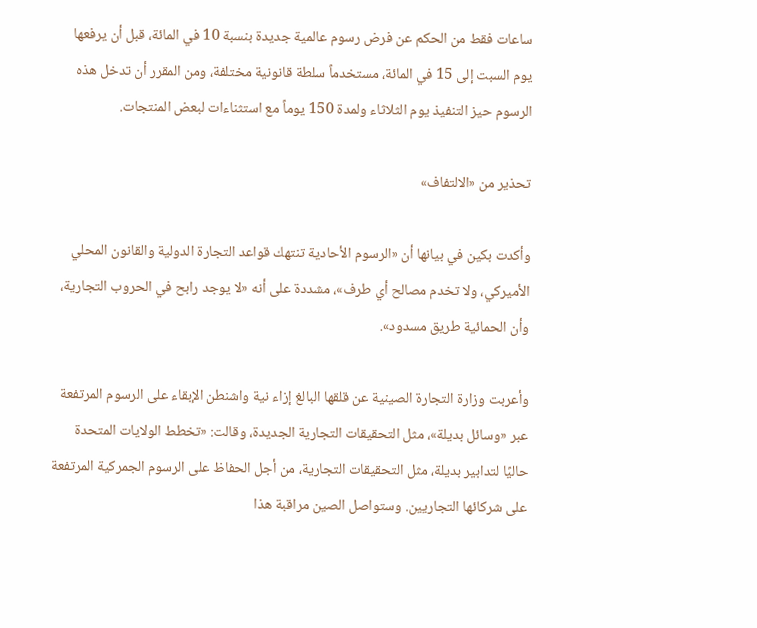ساعات فقط من الحكم عن فرض رسوم عالمية جديدة بنسبة 10 في المائة، قبل أن يرفعها يوم السبت إلى 15 في المائة، مستخدماً سلطة قانونية مختلفة، ومن المقرر أن تدخل هذه الرسوم حيز التنفيذ يوم الثلاثاء ولمدة 150 يوماً مع استثناءات لبعض المنتجات.

تحذير من «الالتفاف»

وأكدت بكين في بيانها أن «الرسوم الأحادية تنتهك قواعد التجارة الدولية والقانون المحلي الأميركي، ولا تخدم مصالح أي طرف»، مشددة على أنه «لا يوجد رابح في الحروب التجارية، وأن الحمائية طريق مسدود».

وأعربت وزارة التجارة الصينية عن قلقها البالغ إزاء نية واشنطن الإبقاء على الرسوم المرتفعة عبر «وسائل بديلة»، مثل التحقيقات التجارية الجديدة، وقالت: «تخطط الولايات المتحدة حاليًا لتدابير بديلة، مثل التحقيقات التجارية، من أجل الحفاظ على الرسوم الجمركية المرتفعة على شركائها التجاريين. وستواصل الصين مراقبة هذا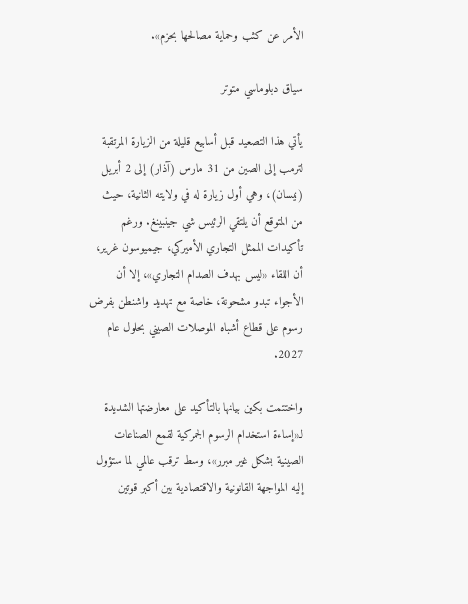الأمر عن كثب وحماية مصالحها بحزم».

سياق دبلوماسي متوتر

يأتي هذا التصعيد قبل أسابيع قليلة من الزيارة المرتقبة لترمب إلى الصين من 31 مارس (آذار) إلى 2 أبريل (نيسان)، وهي أول زيارة له في ولايته الثانية، حيث من المتوقع أن يلتقي الرئيس شي جينبينغ. ورغم تأكيدات الممثل التجاري الأميركي، جيميوسون غرير، أن اللقاء «ليس بهدف الصدام التجاري»، إلا أن الأجواء تبدو مشحونة، خاصة مع تهديد واشنطن بفرض رسوم على قطاع أشباه الموصلات الصيني بحلول عام 2027.

واختتمت بكين بيانها بالتأكيد على معارضتها الشديدة لـ«إساءة استخدام الرسوم الجمركية لقمع الصناعات الصينية بشكل غير مبرر»، وسط ترقب عالمي لما ستؤول إليه المواجهة القانونية والاقتصادية بين أكبر قوتين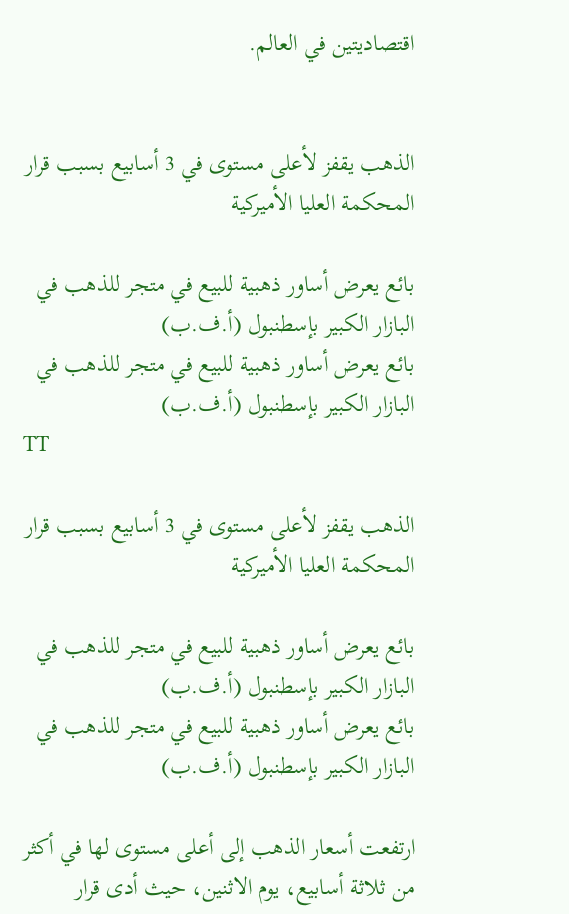اقتصاديتين في العالم.


الذهب يقفز لأعلى مستوى في 3 أسابيع بسبب قرار المحكمة العليا الأميركية

بائع يعرض أساور ذهبية للبيع في متجر للذهب في البازار الكبير بإسطنبول (أ.ف.ب)
بائع يعرض أساور ذهبية للبيع في متجر للذهب في البازار الكبير بإسطنبول (أ.ف.ب)
TT

الذهب يقفز لأعلى مستوى في 3 أسابيع بسبب قرار المحكمة العليا الأميركية

بائع يعرض أساور ذهبية للبيع في متجر للذهب في البازار الكبير بإسطنبول (أ.ف.ب)
بائع يعرض أساور ذهبية للبيع في متجر للذهب في البازار الكبير بإسطنبول (أ.ف.ب)

ارتفعت أسعار الذهب إلى أعلى مستوى لها في أكثر من ثلاثة أسابيع، يوم الاثنين، حيث أدى قرار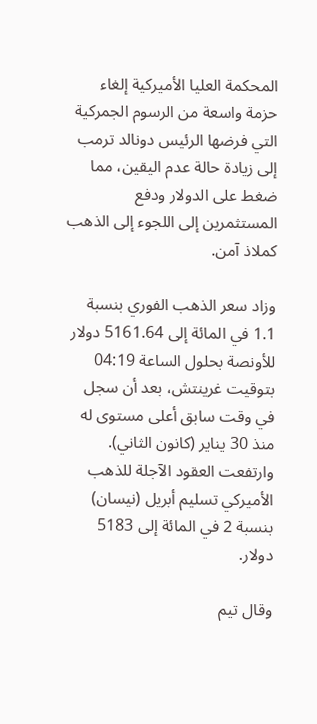المحكمة العليا الأميركية إلغاء حزمة واسعة من الرسوم الجمركية التي فرضها الرئيس دونالد ترمب إلى زيادة حالة عدم اليقين، مما ضغط على الدولار ودفع المستثمرين إلى اللجوء إلى الذهب كملاذ آمن.

وزاد سعر الذهب الفوري بنسبة 1.1 في المائة إلى 5161.64 دولار للأونصة بحلول الساعة 04:19 بتوقيت غرينتش، بعد أن سجل في وقت سابق أعلى مستوى له منذ 30 يناير (كانون الثاني). وارتفعت العقود الآجلة للذهب الأميركي تسليم أبريل (نيسان) بنسبة 2 في المائة إلى 5183 دولار.

وقال تيم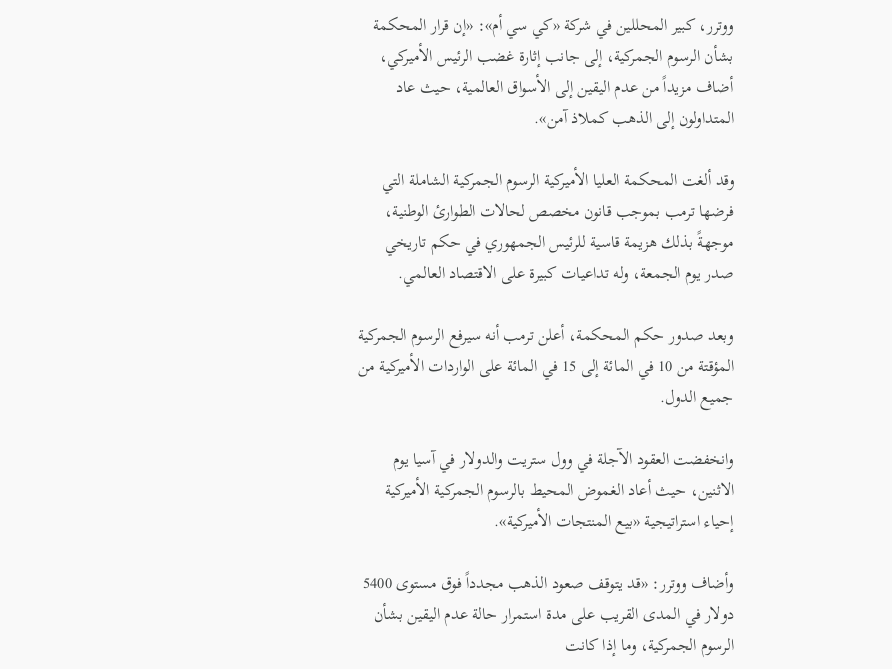ووترر، كبير المحللين في شركة «كي سي أم»: «إن قرار المحكمة بشأن الرسوم الجمركية، إلى جانب إثارة غضب الرئيس الأميركي، أضاف مزيداً من عدم اليقين إلى الأسواق العالمية، حيث عاد المتداولون إلى الذهب كملاذ آمن».

وقد ألغت المحكمة العليا الأميركية الرسوم الجمركية الشاملة التي فرضها ترمب بموجب قانون مخصص لحالات الطوارئ الوطنية، موجهةً بذلك هزيمة قاسية للرئيس الجمهوري في حكم تاريخي صدر يوم الجمعة، وله تداعيات كبيرة على الاقتصاد العالمي.

وبعد صدور حكم المحكمة، أعلن ترمب أنه سيرفع الرسوم الجمركية المؤقتة من 10 في المائة إلى 15 في المائة على الواردات الأميركية من جميع الدول.

وانخفضت العقود الآجلة في وول ستريت والدولار في آسيا يوم الاثنين، حيث أعاد الغموض المحيط بالرسوم الجمركية الأميركية إحياء استراتيجية «بيع المنتجات الأميركية».

وأضاف ووترر: «قد يتوقف صعود الذهب مجدداً فوق مستوى 5400 دولار في المدى القريب على مدة استمرار حالة عدم اليقين بشأن الرسوم الجمركية، وما إذا كانت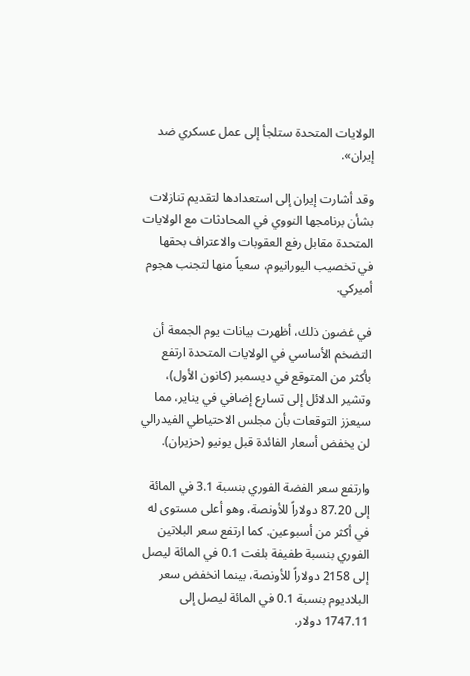الولايات المتحدة ستلجأ إلى عمل عسكري ضد إيران».

وقد أشارت إيران إلى استعدادها لتقديم تنازلات بشأن برنامجها النووي في المحادثات مع الولايات المتحدة مقابل رفع العقوبات والاعتراف بحقها في تخصيب اليورانيوم، سعياً منها لتجنب هجوم أميركي.

في غضون ذلك، أظهرت بيانات يوم الجمعة أن التضخم الأساسي في الولايات المتحدة ارتفع بأكثر من المتوقع في ديسمبر (كانون الأول)، وتشير الدلائل إلى تسارع إضافي في يناير، مما سيعزز التوقعات بأن مجلس الاحتياطي الفيدرالي لن يخفض أسعار الفائدة قبل يونيو (حزيران).

وارتفع سعر الفضة الفوري بنسبة 3.1 في المائة إلى 87.20 دولاراً للأونصة، وهو أعلى مستوى له في أكثر من أسبوعين. كما ارتفع سعر البلاتين الفوري بنسبة طفيفة بلغت 0.1 في المائة ليصل إلى 2158 دولاراً للأونصة، بينما انخفض سعر البلاديوم بنسبة 0.1 في المائة ليصل إلى 1747.11 دولار.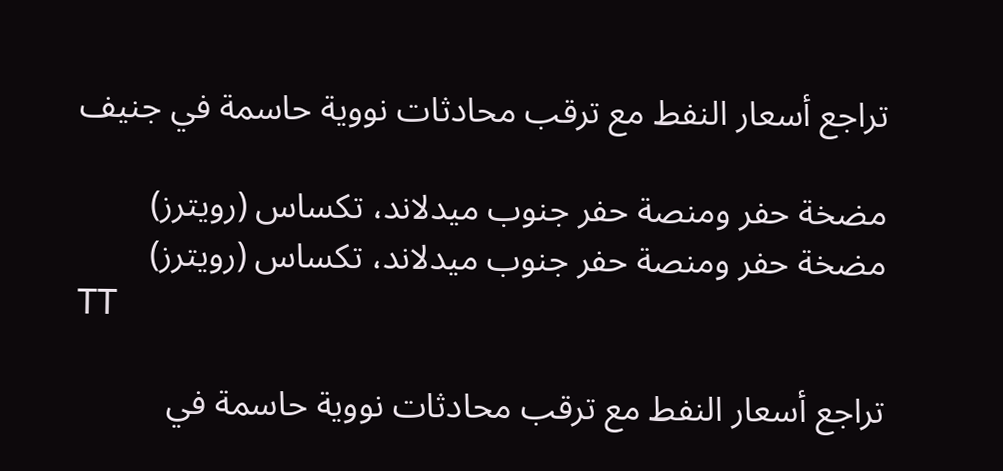تراجع أسعار النفط مع ترقب محادثات نووية حاسمة في جنيف

مضخة حفر ومنصة حفر جنوب ميدلاند، تكساس (رويترز)
مضخة حفر ومنصة حفر جنوب ميدلاند، تكساس (رويترز)
TT

تراجع أسعار النفط مع ترقب محادثات نووية حاسمة في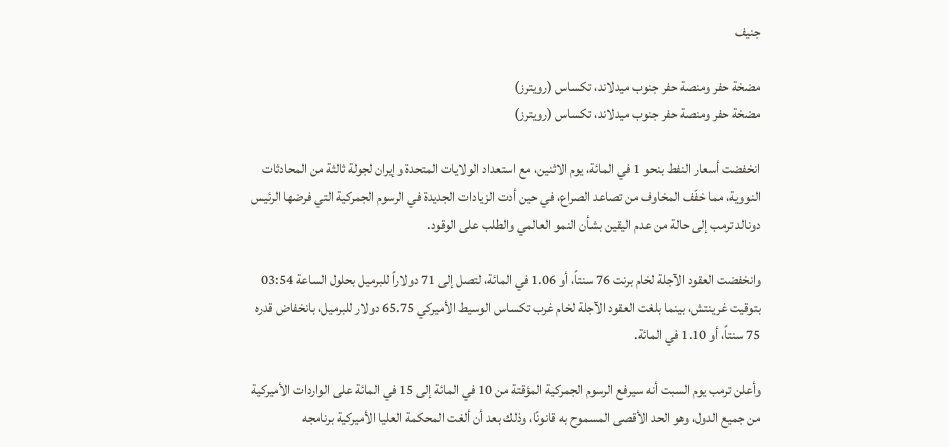جنيف

مضخة حفر ومنصة حفر جنوب ميدلاند، تكساس (رويترز)
مضخة حفر ومنصة حفر جنوب ميدلاند، تكساس (رويترز)

انخفضت أسعار النفط بنحو 1 في المائة، يوم الاثنين، مع استعداد الولايات المتحدة وإيران لجولة ثالثة من المحادثات النووية، مما خفّف المخاوف من تصاعد الصراع، في حين أدت الزيادات الجديدة في الرسوم الجمركية التي فرضها الرئيس دونالد ترمب إلى حالة من عدم اليقين بشأن النمو العالمي والطلب على الوقود.

وانخفضت العقود الآجلة لخام برنت 76 سنتاً، أو 1.06 في المائة، لتصل إلى 71 دولاراً للبرميل بحلول الساعة 03:54 بتوقيت غرينتش، بينما بلغت العقود الآجلة لخام غرب تكساس الوسيط الأميركي 65.75 دولار للبرميل، بانخفاض قدره 75 سنتاً، أو 1.10 في المائة.

وأعلن ترمب يوم السبت أنه سيرفع الرسوم الجمركية المؤقتة من 10 في المائة إلى 15 في المائة على الواردات الأميركية من جميع الدول، وهو الحد الأقصى المسموح به قانونًا، وذلك بعد أن ألغت المحكمة العليا الأميركية برنامجه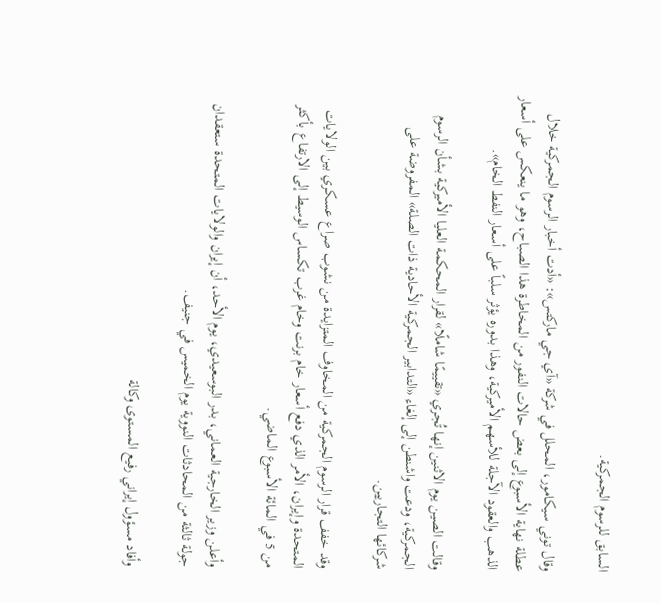السابق للرسوم الجمركية.

وقال توني سيكامور، المحلل في شركة «آي جي ماركتس»: «أدت أخبار الرسوم الجمركية خلال عطلة نهاية الأسبوع إلى بعض حالات النفور من المخاطرة هذا الصباح، وهو ما ينعكس على أسعار الذهب والعقود الآجلة للأسهم الأميركية، وهذا بدوره يؤثر سلباً على أسعار النفط الخام».

وقالت الصين يوم الاثنين إنها تُجري «تقييمًا شاملًا» لقرار المحكمة العليا الأميركية بشأن الرسوم الجمركية، ودعت واشنطن إلى إلغاء «التدابير الجمركية الأحادية ذات الصلة» المفروضة على شركائها التجاريين.

وقد خفف قرار الرسوم الجمركية من المخاوف المتزايدة من نشوب صراع عسكري بين الولايات المتحدة وإيران، الأمر الذي دفع أسعار خام برنت وخام غرب تكساس الوسيط إلى الارتفاع بأكثر من 5 في المائة الأسبوع الماضي.

وأعلن وزير الخارجية العماني، بدر البوسعيدي، يوم الأحد، أن إيران والولايات المتحدة ستعقدان جولة ثالثة من المحادثات النووية يوم الخميس في جنيف.

وأفاد مسؤول إيراني رفيع المستوى وكالة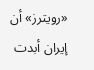«رويترز» أن إيران أبدت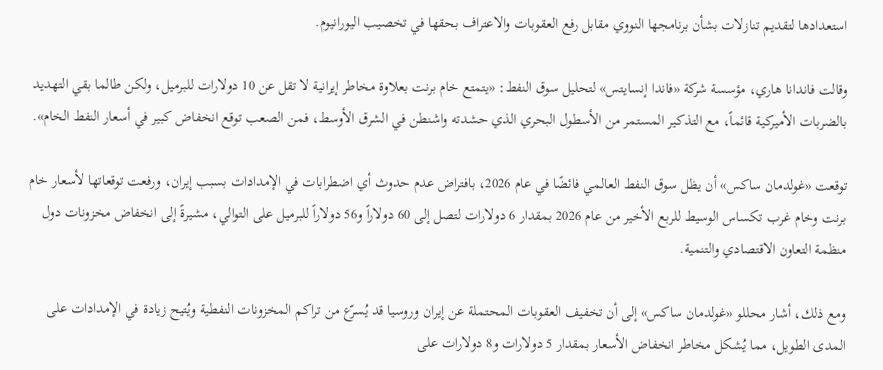استعدادها لتقديم تنازلات بشأن برنامجها النووي مقابل رفع العقوبات والاعتراف بحقها في تخصيب اليورانيوم.

وقالت فاندانا هاري، مؤسسة شركة «فاندا إنسايتس» لتحليل سوق النفط: «يتمتع خام برنت بعلاوة مخاطر إيرانية لا تقل عن 10 دولارات للبرميل، ولكن طالما بقي التهديد بالضربات الأميركية قائماً، مع التذكير المستمر من الأسطول البحري الذي حشدته واشنطن في الشرق الأوسط، فمن الصعب توقع انخفاض كبير في أسعار النفط الخام».

توقعت «غولدمان ساكس» أن يظل سوق النفط العالمي فائضًا في عام 2026، بافتراض عدم حدوث أي اضطرابات في الإمدادات بسبب إيران، ورفعت توقعاتها لأسعار خام برنت وخام غرب تكساس الوسيط للربع الأخير من عام 2026 بمقدار 6 دولارات لتصل إلى 60 دولاراً و56 دولاراً للبرميل على التوالي، مشيرةً إلى انخفاض مخزونات دول منظمة التعاون الاقتصادي والتنمية.

ومع ذلك، أشار محللو «غولدمان ساكس» إلى أن تخفيف العقوبات المحتملة عن إيران وروسيا قد يُسرّع من تراكم المخزونات النفطية ويُتيح زيادة في الإمدادات على المدى الطويل، مما يُشكل مخاطر انخفاض الأسعار بمقدار 5 دولارات و8 دولارات على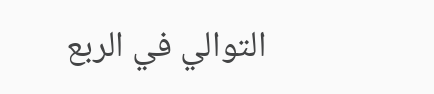التوالي في الربع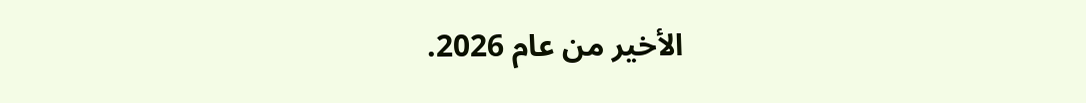الأخير من عام 2026.